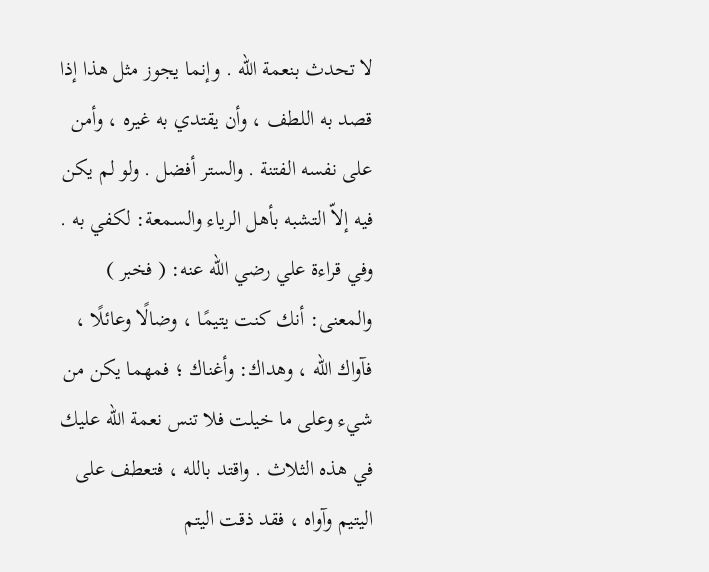لا تحدث بنعمة الله . وإنما يجوز مثل هذا إذا قصد به اللطف ، وأن يقتدي به غيره ، وأمن على نفسه الفتنة . والستر أفضل . ولو لم يكن فيه إلاّ التشبه بأهل الرياء والسمعة: لكفي به . وفي قراءة علي رضي الله عنه: ( فخبر ) والمعنى: أنك كنت يتيمًا ، وضالًا وعائلًا ، فآواك الله ، وهداك: وأغناك ؛ فمهما يكن من شيء وعلى ما خيلت فلا تنس نعمة الله عليك في هذه الثلاث . واقتد بالله ، فتعطف على اليتيم وآواه ، فقد ذقت اليتم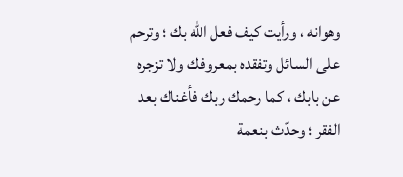وهوانه ، ورأيت كيف فعل الله بك ؛ وترحم على السائل وتفقده بمعروفك ولا تزجره عن بابك ، كما رحمك ربك فأغناك بعد الفقر ؛ وحدّث بنعمة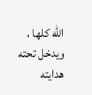الله كلها ، ويدخل تحته هدايته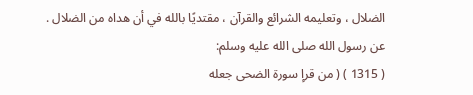الضلال ، وتعليمه الشرائع والقرآن ، مقتديًا بالله في أن هداه من الضلال .
عن رسول الله صلى الله عليه وسلم:
( 1315 ) ( من قرإ سورة الضحى جعله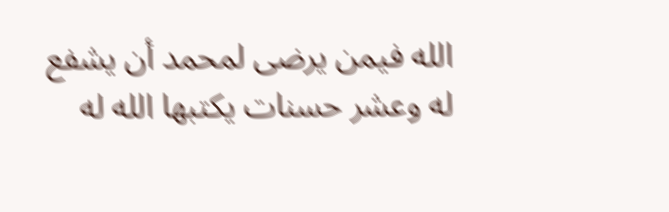الله فيمن يرضى لمحمد أن يشفع له وعشر حسنات يكتبها الله له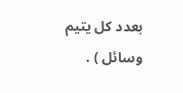بعدد كل يتيم وسائل ) .